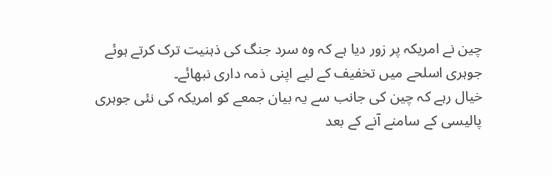چین نے امریکہ پر زور دیا ہے کہ وہ سرد جنگ کی ذہنیت ترک کرتے ہوئے جوہری اسلحے میں تخفیف کے لیے اپنی ذمہ داری نبھائے۔
خیال رہے کہ چین کی جانب سے یہ بیان جمعے کو امریکہ کی نئی جوہری پالیسی کے سامنے آنے کے بعد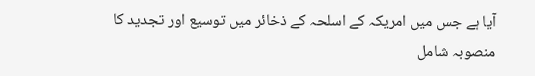آیا ہے جس میں امریکہ کے اسلحہ کے ذخائر میں توسیع اور تجدید کا منصوبہ شامل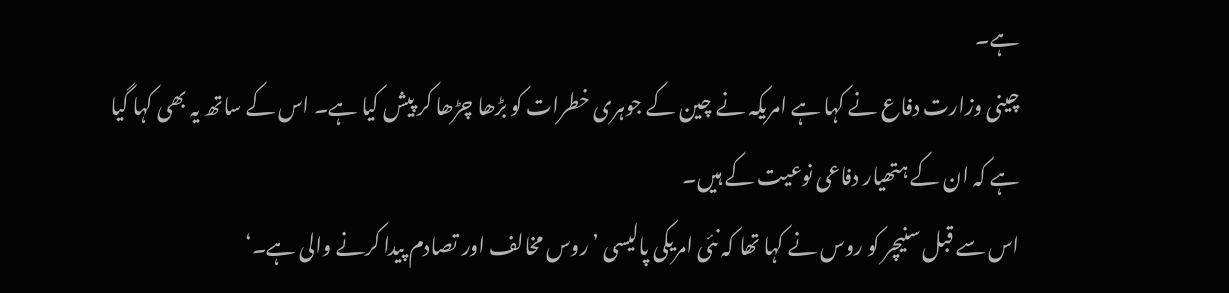ہے۔
چینی وزارت دفاع نے کہا ہے امریکہ نے چین کے جوہری خطرات کو بڑھا چڑھا کر پیش کیا ہے۔ اس کے ساتھ یہ بھی کہا گیا ہے کہ ان کے ہتھیار دفاعی نوعیت کے ہیں۔
اس سے قبل سنیچر کو روس نے کہا تھا کہ نئی امریکی پالیسی ’روس مخالف اور تصادم پیدا کرنے والی ہے۔‘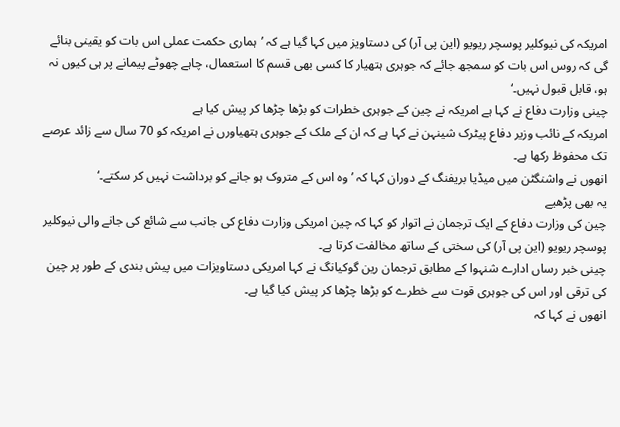امریکہ کی نیوکلیر پوسچر ریویو (این پی آر) کی دستاویز میں کہا گیا ہے کہ ’ہماری حکمت عملی اس بات کو یقینی بنائے گی کہ روس اس بات کو سمجھ جائے کہ جوہری ہتھیار کا کسی بھی قسم کا استعمال، چاہے چھوٹے پیمانے پر ہی کیوں نہ ہو، قابل قبول نہیں۔‘
چینی وزارت دفاع نے کہا ہے امریکہ نے چین کے جوہری خطرات کو بڑھا چڑھا کر پیش کیا ہے
امریکہ کے نائب وزیر دفاع پیٹرک شینہن نے کہا ہے کہ ان کے ملک کے جوہری ہتھیاورں نے امریکہ کو 70 سال سے زائد عرصے تک محفوظ رکھا ہے۔
انھوں نے واشنگٹن میں میڈیا بریفنگ کے دوران کہا کہ ’وہ اس کے متروک ہو جانے کو برداشت نہیں کر سکتے۔‘
یہ بھی پڑھیے
چین کی وزارت دفاع کے ایک ترجمان نے اتوار کو کہا کہ چین امریکی وزارت دفاع کی جانب سے شائع کی جانے والی نیوکلیر پوسچر ریویو (این پی آر) کی سختی کے ساتھ مخالفت کرتا ہے۔
چینی خبر رساں ادارے شنہوا کے مطابق ترجمان رین گوکیانگ نے کہا امریکی دستاویزات میں پیش بندی کے طور پر چین کی ترقی اور اس کی جوہری قوت سے خطرے کو بڑھا چڑھا کر پیش کیا گیا ہے۔
انھوں نے کہا کہ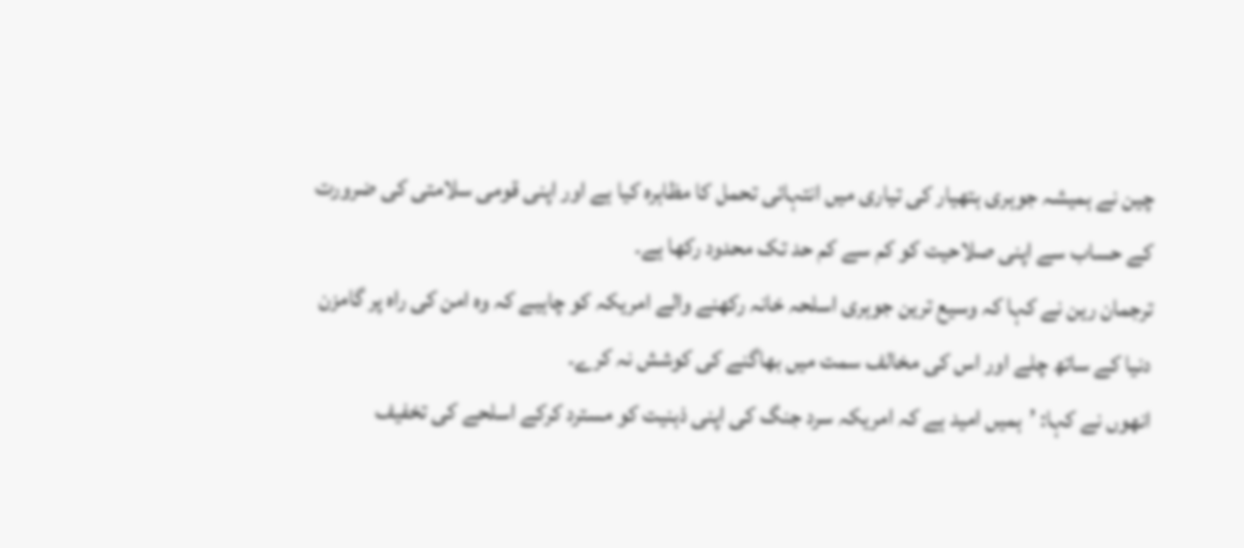چین نے ہمیشہ جوہری ہتھیار کی تیاری میں انتہائی تحمل کا مظاہرہ کیا ہے اور اپنی قومی سلامتی کی ضرورت کے حساب سے اپنی صلاحیت کو کم سے کم حد تک محدود رکھا ہے۔
ترجمان رین نے کہا کہ وسیع ترین جوہری اسلحہ خانہ رکھنے والے امریکہ کو چاہیے کہ وہ امن کی راہ پر گامزن دنیا کے ساتھ چلے اور اس کی مخالف سمت میں بھاگنے کی کوشش نہ کرے۔
انھوں نے کہا: ’ہمیں امید ہے کہ امریکہ سرد جنگ کی اپنی ذہنیت کو مسترد کرکے اسلحے کی تخفیف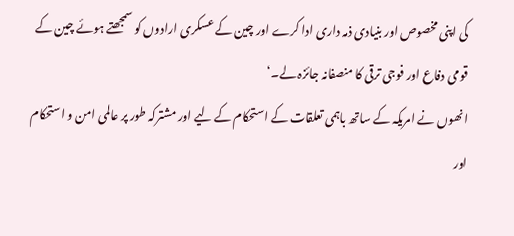کی اپنی مخصوص اور بنیادی ذمہ داری ادا کرے اور چین کے عسکری ارادوں کو سمجھتے ہوئے چين کے قومی دفاع اور فوجی ترقی کا منصفانہ جائزہ لے۔‘
انھوں نے امریکہ کے ساتھ باہمی تعلقات کے استحکام کے لیے اور مشترکہ طور پر عالمی امن و استحکام اور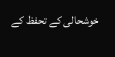خوشحالی کے تحفظ کے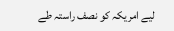لیے امریکہ کو نصف راستہ طے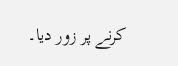کرنے پر زور دیا۔